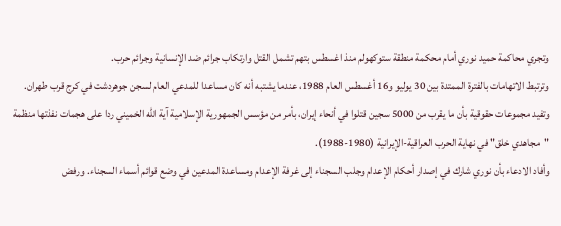وتجري محاكمة حميد نوري أمام محكمة منطقة ستوكهولم منذ اغسطس بتهم تشمل القتل وارتكاب جرائم ضد الإنسانية وجرائم حرب.
وترتبط الاتهامات بالفترة الممتدة بين 30 يوليو و16 أغسطس العام 1988، عندما يشتبه أنه كان مساعدا للمدعي العام لسجن جوهردشت في كرج قرب طهران.
وتفيد مجموعات حقوقية بأن ما يقرب من 5000 سجين قتلوا في أنحاء إيران، بأمر من مؤسس الجمهورية الإسلامية آية الله الخميني ردا على هجمات نفذتها منظمة "مجاهدي خلق" في نهاية الحرب العراقية-الإيرانية (1980-1988).
وأفاد الادعاء بأن نوري شارك في إصدار أحكام الإعدام وجلب السجناء إلى غرفة الإعدام ومساعدة المدعين في وضع قوائم أسماء السجناء. ورفض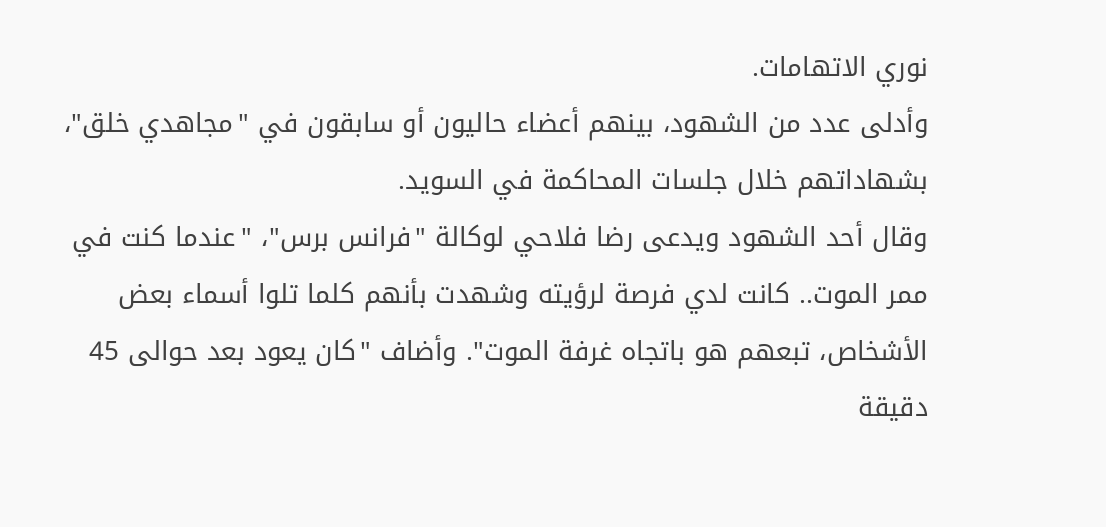نوري الاتهامات.
وأدلى عدد من الشهود، بينهم أعضاء حاليون أو سابقون في "مجاهدي خلق"، بشهاداتهم خلال جلسات المحاكمة في السويد.
وقال أحد الشهود ويدعى رضا فلاحي لوكالة "فرانس برس"، "عندما كنت في ممر الموت.. كانت لدي فرصة لرؤيته وشهدت بأنهم كلما تلوا أسماء بعض الأشخاص، تبعهم هو باتجاه غرفة الموت". وأضاف "كان يعود بعد حوالى 45 دقيقة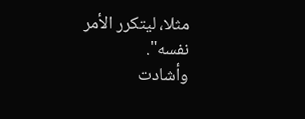مثلا، ليتكرر الأمر نفسه".
وأشادت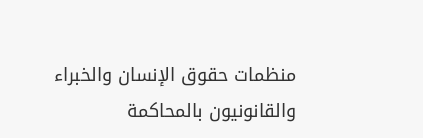منظمات حقوق الإنسان والخبراء والقانونيون بالمحاكمة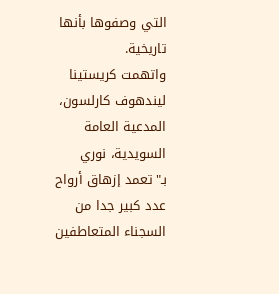التي وصفوها بأنها تاريخية.
واتهمت كريستينا ليندهوف كارلسون، المدعية العامة السويدية، نوري بـ"تعمد إزهاق أرواح عدد كبير جدا من السجناء المتعاطفين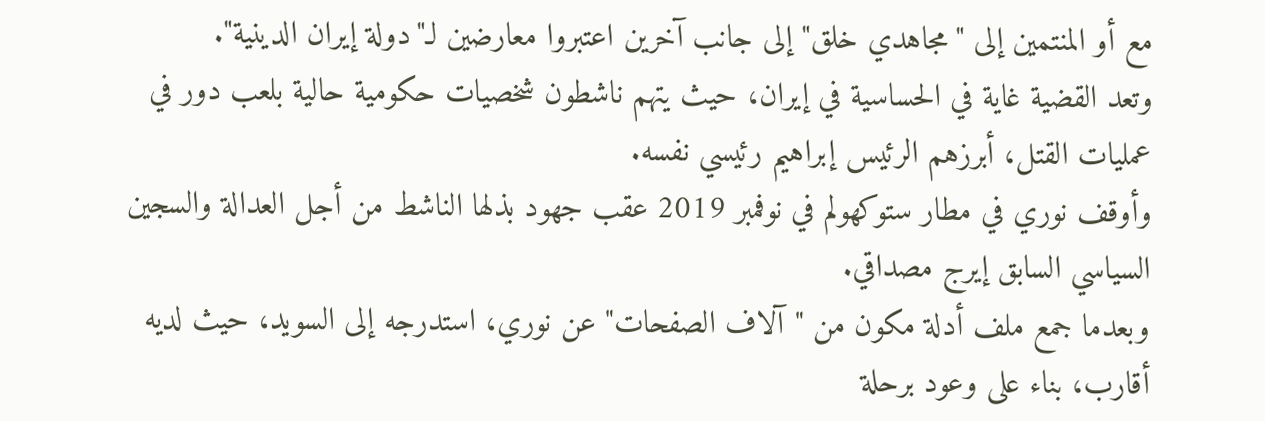مع أو المنتمين إلى "مجاهدي خلق" إلى جانب آخرين اعتبروا معارضين لـ"دولة إيران الدينية".
وتعد القضية غاية في الحساسية في إيران، حيث يتهم ناشطون شخصيات حكومية حالية بلعب دور في عمليات القتل، أبرزهم الرئيس إبراهيم رئيسي نفسه.
وأوقف نوري في مطار ستوكهولم في نوفمبر 2019 عقب جهود بذلها الناشط من أجل العدالة والسجين السياسي السابق إيرج مصداقي.
وبعدما جمع ملف أدلة مكون من "آلاف الصفحات" عن نوري، استدرجه إلى السويد، حيث لديه أقارب، بناء على وعود برحلة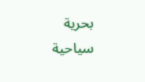بحرية سياحية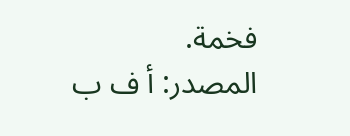فخمة.
المصدر: أ ف ب